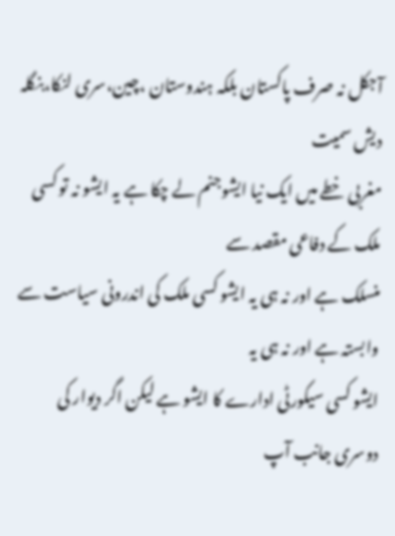آجکل نہ صرف پاکستان بلکہ ہندوستان ،چین،سری لنکا،بنگلہ دیش سمیت
مغربی خطے میں ایک نیا ایشوجنم لے چکا ہے یہ ایشو نہ تو کسی ملک کے دفاعی مقصد سے
منسلک ہے اور نہ ہی یہ ایشو کسی ملک کی اندرونی سیاست سے وابستہ ہے اور نہ ہی یہ
ایشو کسی سیکورٹی ادارے کا ایشو ہے لیکن اگر دیوار کی دوسری جانب آپ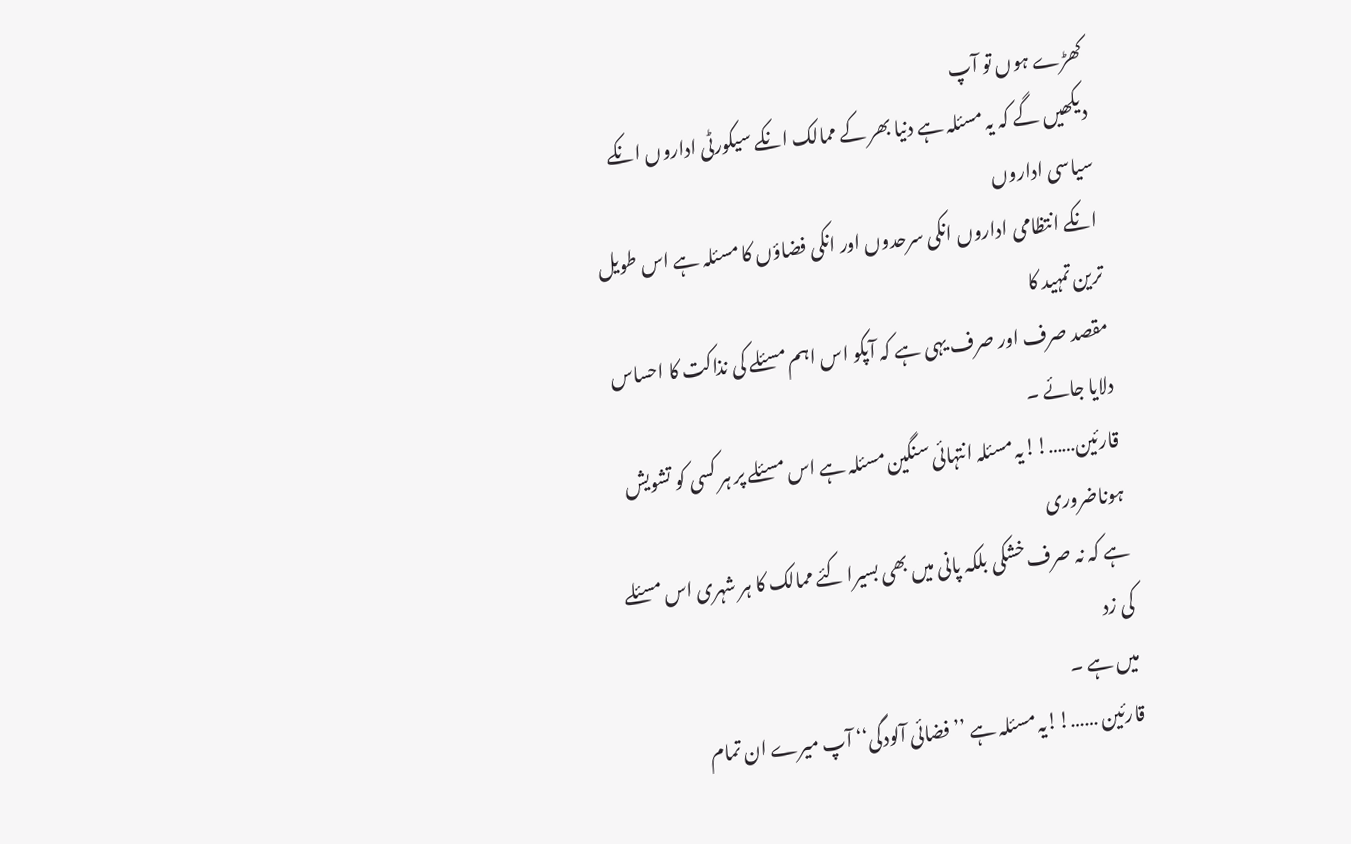کھڑے ہوں تو آپ
دیکھیں گے کہ یہ مسئلہ ہے دنیا بھر کے ممالک انکے سیکورٹی اداروں انکے سیاسی اداروں
انکے انتظامی اداروں انکی سرحدوں اور انکی فضاؤں کا مسئلہ ہے اس طویل ترین تمہید کا
مقصد صرف اور صرف یہی ہے کہ آپکو اس اہم مسئلے کی نذاکت کا احساس دلایا جائے ۔
قارئین……!!یہ مسئلہ انتہائی سنگین مسئلہ ہے اس مسئلے پر ہر کسی کو تشویش ہوناضروری
ہے کہ نہ صرف خشکی بلکہ پانی میں بھی بسیرا کئے ممالک کا ہر شہری اس مسئلے کی زد
میں ہے ۔
قارئین ……!!یہ مسئلہ ہے ’’فضائی آلودگی‘‘ آپ میرے ان تمام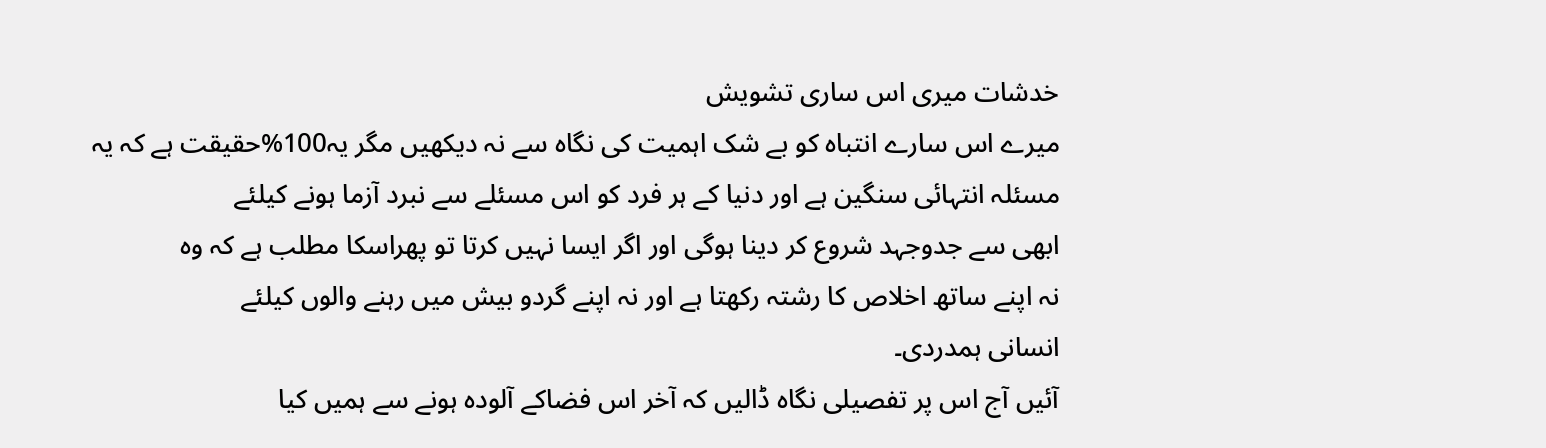خدشات میری اس ساری تشویش
میرے اس سارے انتباہ کو بے شک اہمیت کی نگاہ سے نہ دیکھیں مگر یہ100%حقیقت ہے کہ یہ
مسئلہ انتہائی سنگین ہے اور دنیا کے ہر فرد کو اس مسئلے سے نبرد آزما ہونے کیلئے
ابھی سے جدوجہد شروع کر دینا ہوگی اور اگر ایسا نہیں کرتا تو پھراسکا مطلب ہے کہ وہ
نہ اپنے ساتھ اخلاص کا رشتہ رکھتا ہے اور نہ اپنے گردو بیش میں رہنے والوں کیلئے
انسانی ہمدردی۔
آئیں آج اس پر تفصیلی نگاہ ڈالیں کہ آخر اس فضاکے آلودہ ہونے سے ہمیں کیا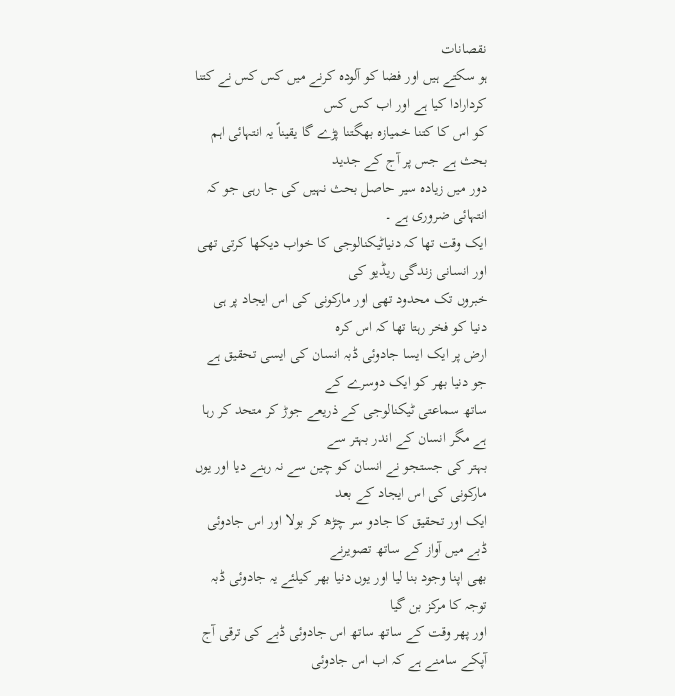نقصانات
ہو سکتے ہیں اور فضا کو آلودہ کرنے میں کس کس نے کتنا کردارادا کیا ہے اور اب کس کس
کو اس کا کتنا خمیازہ بھگتنا پڑے گا یقیناً یہ انتہائی اہم بحث ہے جس پر آج کے جدید
دور میں زیادہ سیر حاصل بحث نہیں کی جا رہی جو کہ انتہائی ضروری ہے ۔
ایک وقت تھا کہ دنیاٹیکنالوجی کا خواب دیکھا کرتی تھی اور انسانی زندگی ریڈیو کی
خبروں تک محدود تھی اور مارکونی کی اس ایجاد پر ہی دنیا کو فخر رہتا تھا کہ اس کرہ
ارض پر ایک ایسا جادوئی ڈبہ انسان کی ایسی تحقیق ہے جو دنیا بھر کو ایک دوسرے کے
ساتھ سماعتی ٹیکنالوجی کے ذریعے جوڑ کر متحد کر رہا ہے مگر انسان کے اندر بہتر سے
بہتر کی جستجو نے انسان کو چین سے نہ رہنے دیا اور یوں مارکونی کی اس ایجاد کے بعد
ایک اور تحقیق کا جادو سر چڑھ کر بولا اور اس جادوئی ڈبے میں آواز کے ساتھ تصویرنے
بھی اپنا وجود بنا لیا اور یوں دنیا بھر کیلئے یہ جادوئی ڈبہ توجہ کا مرکز بن گیا
اور پھر وقت کے ساتھ ساتھ اس جادوئی ڈبے کی ترقی آج آپکے سامنے ہے کہ اب اس جادوئی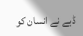ڈبے نے انسان کو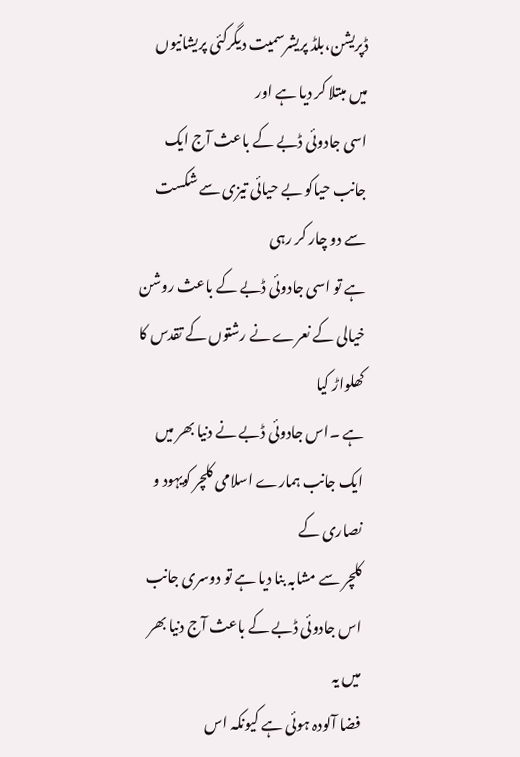ڈپریشن،بلڈ پریشرسمیت دیگرکئی پریشانیوں میں مبتلا کر دیا ہے اور
اسی جادوئی ڈبے کے باعث آج ایک جانب حیاکو بے حیائی تیزی سے شکست سے دو چار کر رہی
ہے تو اسی جادوئی ڈبے کے باعث روشن خیالی کے نعرے نے رشتوں کے تقدس کا کھلواڑ کیا
ہے ۔اس جادوئی ڈبے نے دنیا بھر میں ایک جانب ہمارے اسلامی کلچر کویہود و نصاری کے
کلچر سے مشابہ بنا دیا ہے تو دوسری جانب اس جادوئی ڈبے کے باعث آج دنیا بھر میں یہ
فضا آلودہ ہوئی ہے کیونکہ اس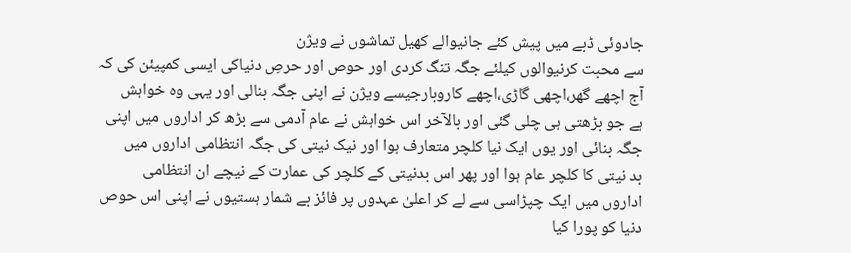جادوئی ڈبے میں پیش کئے جانیوالے کھیل تماشوں نے ویژن
سے محبت کرنیوالوں کیلئے جگہ تنگ کردی اور حوص اور حرصِ دنیاکی ایسی کمپیئن کی کہ
آج اچھے گھر،اچھی گاڑی،اچھے کاروبارجیسے ویژن نے اپنی جگہ بنالی اور یہی وہ خواہش
ہے جو بڑھتی ہی چلی گئی اور بالآخر اس خواہش نے عام آدمی سے بڑھ کر اداروں میں اپنی
جگہ بنائی اور یوں ایک نیا کلچر متعارف ہوا اور نیک نیتی کی جگہ انتظامی اداروں میں
بد نیتی کا کلچر عام ہوا اور پھر اس بدنیتی کے کلچر کی عمارت کے نیچے ان انتظامی
اداروں میں ایک چپڑاسی سے لے کر اعلیٰ عہدوں پر فائز بے شمار ہستیوں نے اپنی اس حوص
دنیا کو پورا کیا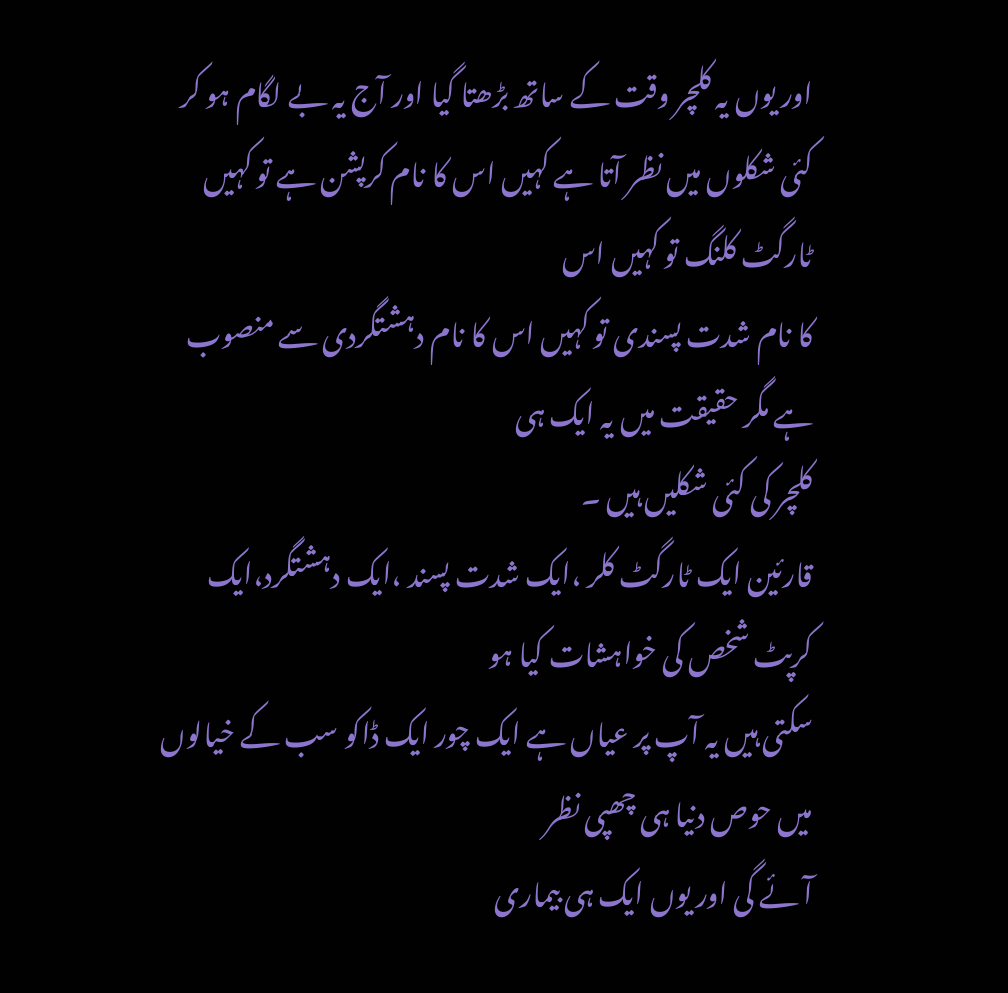اور یوں یہ کلچر وقت کے ساتھ بڑھتا گیا اور آج یہ بے لگام ہو کر
کئی شکلوں میں نظر آتا ہے کہیں اس کا نام کرپشن ہے تو کہیں ٹارگٹ کلنگ تو کہیں اس
کا نام شدت پسندی تو کہیں اس کا نام دہشتگردی سے منصوب ہے مگر حقیقت میں یہ ایک ہی
کلچر کی کئی شکلیں ہیں ۔
قارئین ایک ٹارگٹ کلر ،ایک شدت پسند ،ایک دہشتگرد،ایک کرپٹ شخص کی خواہشات کیا ہو
سکتی ہیں یہ آپ پر عیاں ہے ایک چور ایک ڈاکو سب کے خیالوں میں حوص دنیا ہی چھپی نظر
آئے گی اور یوں ایک ہی بیماری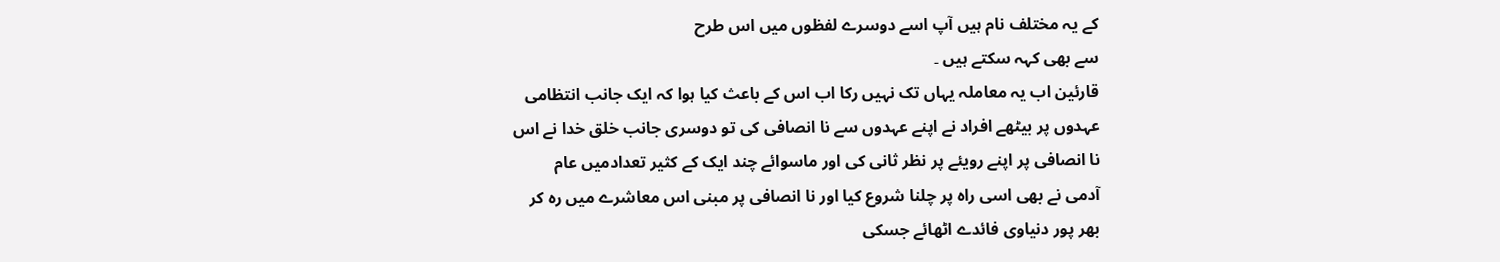کے یہ مختلف نام ہیں آپ اسے دوسرے لفظوں میں اس طرح
سے بھی کہہ سکتے ہیں ۔
قارئین اب یہ معاملہ یہاں تک نہیں رکا اب اس کے باعث کیا ہوا کہ ایک جانب انتظامی
عہدوں پر بیٹھے افراد نے اپنے عہدوں سے نا انصافی کی تو دوسری جانب خلق خدا نے اس
نا انصافی پر اپنے رویئے پر نظر ثانی کی اور ماسوائے چند ایک کے کثیر تعدادمیں عام
آدمی نے بھی اسی راہ پر چلنا شروع کیا اور نا انصافی پر مبنی اس معاشرے میں رہ کر
بھر پور دنیاوی فائدے اٹھائے جسکی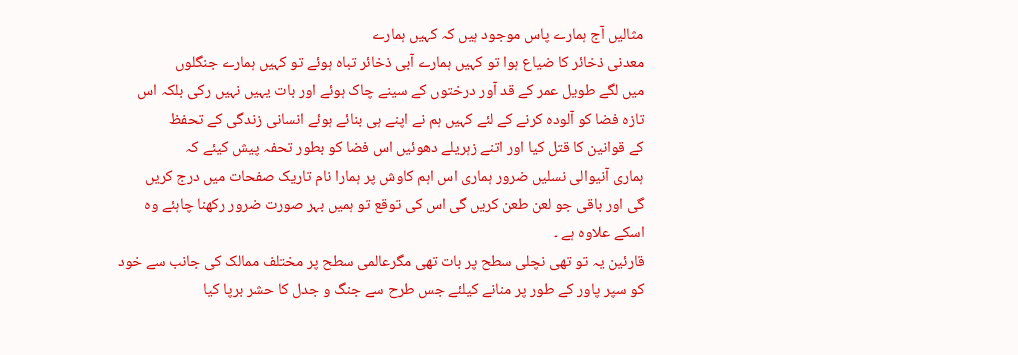مثالیں آج ہمارے پاس موجود ہیں کہ کہیں ہمارے
معدنی ذخائر کا ضیاع ہوا تو کہیں ہمارے آبی ذخائر تباہ ہوئے تو کہیں ہمارے جنگلوں
میں لگے طویل عمر کے قد آور درختوں کے سینے چاک ہوئے اور بات یہیں نہیں رکی بلکہ اس
تازہ فضا کو آلودہ کرنے کے لئے کہیں ہم نے اپنے ہی بنائے ہوئے انسانی زندگی کے تحفظ
کے قوانین کا قتل کیا اور اتنے زہریلے دھوئیں اس فضا کو بطور تحفہ پیش کیئے کہ
ہماری آنیوالی نسلیں ضرور ہماری اس اہم کاوش پر ہمارا نام تاریک صفحات میں درج کریں
گی اور باقی جو لعن طعن کریں گی اس کی توقع تو ہمیں بہر صورت ضرور رکھنا چاہئے وہ
اسکے علاوہ ہے ۔
قارئین یہ تو تھی نچلی سطح پر بات تھی مگرعالمی سطح پر مختلف ممالک کی جانب سے خود
کو سپر پاور کے طور پر منانے کیلئے جس طرح سے جنگ و جدل کا حشر برپا کیا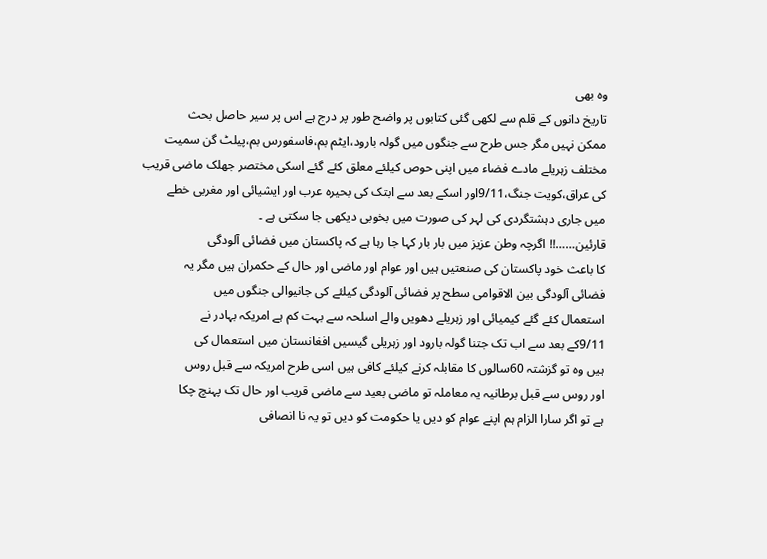وہ بھی
تاریخ دانوں کے قلم سے لکھی گئی کتابوں پر واضح طور پر درج ہے اس پر سیر حاصل بحث
ممکن نہیں مگر جس طرح سے جنگوں میں گولہ بارود،ایٹم بم،فاسفورس بم،پیلٹ گن سمیت
مختلف زہریلے مادے فضاء میں اپنی حوص کیلئے معلق کئے گئے اسکی مختصر جھلک ماضی قریب
کی عراق،کویت جنگ،9/11اور اسکے بعد سے ابتک کی بحیرہ عرب اور ایشیائی اور مغربی خطے
میں جاری دہشتگردی کی لہر کی صورت میں بخوبی دیکھی جا سکتی ہے ۔
قارئین……!! اگرچہ وطن عزیز میں بار بار کہا جا رہا ہے کہ پاکستان میں فضائی آلودگی
کا باعث خود پاکستان کی صنعتیں ہیں اور عوام اور ماضی اور حال کے حکمران ہیں مگر یہ
فضائی آلودگی بین الاقوامی سطح پر فضائی آلودگی کیلئے کی جانیوالی جنگوں میں
استعمال کئے گئے کیمیائی اور زہریلے دھویں والے اسلحہ سے بہت کم ہے امریکہ بہادر نے
9/11کے بعد سے اب تک جتنا گولہ بارود اور زہریلی گیسیں افغانستان میں استعمال کی
ہیں وہ تو گزشتہ 60سالوں کا مقابلہ کرنے کیلئے کافی ہیں اسی طرح امریکہ سے قبل روس
اور روس سے قبل برطانیہ یہ معاملہ تو ماضی بعید سے ماضی قریب اور حال تک پہنچ چکا
ہے تو اگر سارا الزام ہم اپنے عوام کو دیں یا حکومت کو دیں تو یہ نا انصافی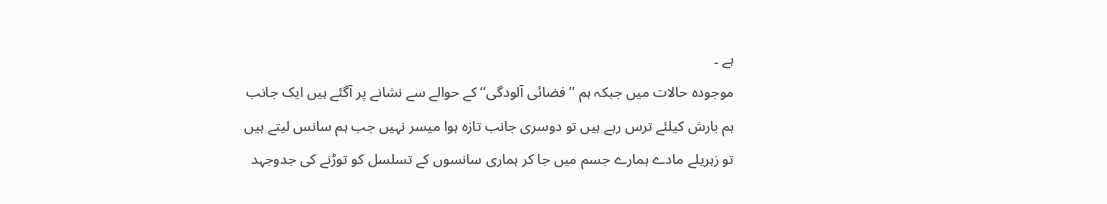ہے ۔
موجودہ حالات میں جبکہ ہم ’’فضائی آلودگی‘‘ کے حوالے سے نشانے پر آگئے ہیں ایک جانب
ہم بارش کیلئے ترس رہے ہیں تو دوسری جانب تازہ ہوا میسر نہیں جب ہم سانس لیتے ہیں
تو زہریلے مادے ہمارے جسم میں جا کر ہماری سانسوں کے تسلسل کو توڑنے کی جدوجہد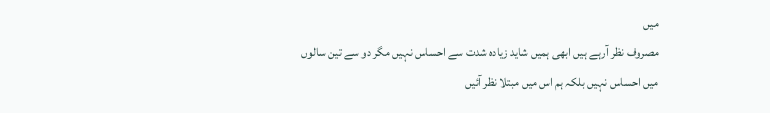میں
مصروف نظر آرہے ہیں ابھی ہمیں شاید زیادہ شدت سے احساس نہیں مگر دو سے تین سالوں
میں احساس نہیں بلکہ ہم اس میں مبتلا نظر آئیں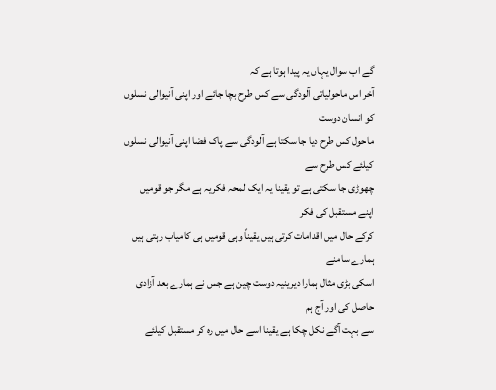گے اب سوال یہاں یہ پیدا ہوتا ہے کہ
آخر اس ماحولیاتی آلودگی سے کس طرح بچا جائے اور اپنی آنیوالی نسلوں کو انسان دوست
ماحول کس طرح دیا جا سکتا ہے آلودگی سے پاک فضا اپنی آنیوالی نسلوں کیلئے کس طرح سے
چھوڑی جا سکتی ہے تو یقینا یہ ایک لمحہ فکریہ ہے مگر جو قومیں اپنے مستقبل کی فکر
کرکے حال میں اقدامات کرتی ہیں یقیناً وہی قومیں ہی کامیاب رہتی ہیں ہمارے سامنے
اسکی بڑی مثال ہمارا دیرینیہ دوست چین ہے جس نے ہمارے بعد آزادی حاصل کی اور آج ہم
سے بہت آگے نکل چکا ہے یقینا اسے حال میں رہ کر مستقبل کیلئے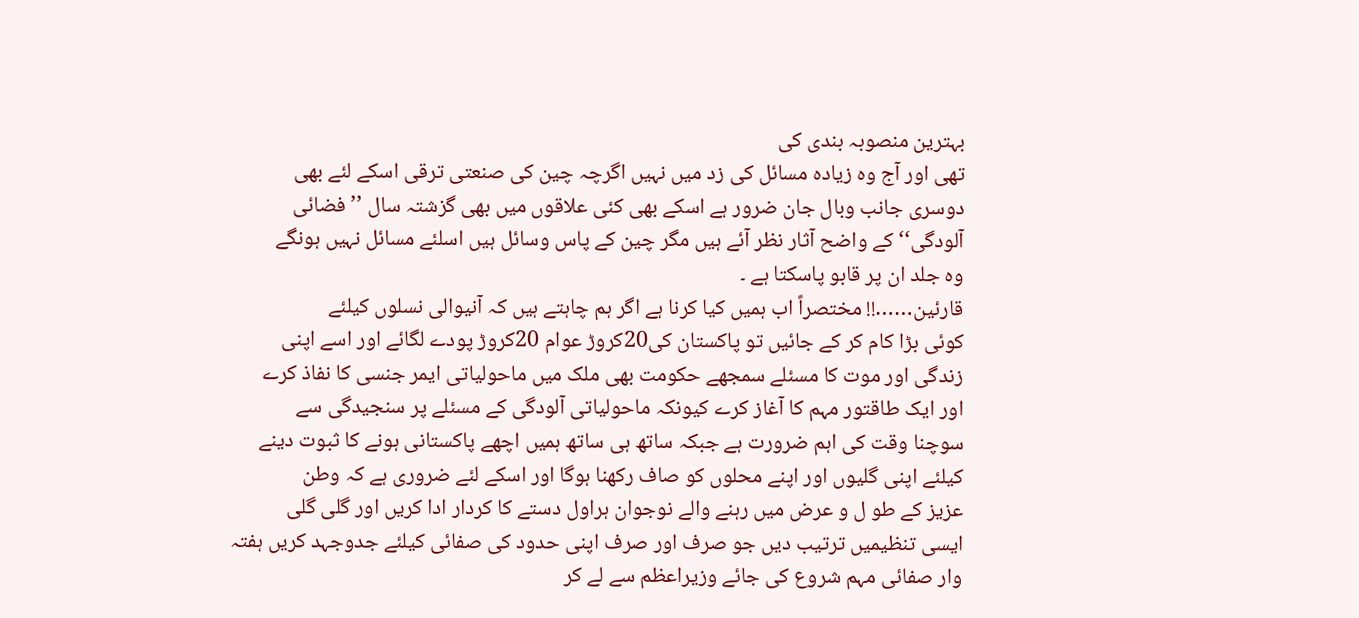بہترین منصوبہ بندی کی
تھی اور آج وہ زیادہ مسائل کی زد میں نہیں اگرچہ چین کی صنعتی ترقی اسکے لئے بھی
دوسری جانب وبال جان ضرور ہے اسکے بھی کئی علاقوں میں بھی گزشتہ سال ’’فضائی
آلودگی‘‘کے واضح آثار نظر آئے ہیں مگر چین کے پاس وسائل ہیں اسلئے مسائل نہیں ہونگے
وہ جلد ان پر قابو پاسکتا ہے ۔
قارئین……!! مختصراً اب ہمیں کیا کرنا ہے اگر ہم چاہتے ہیں کہ آنیوالی نسلوں کیلئے
کوئی بڑا کام کر کے جائیں تو پاکستان کی20کروڑ عوام 20کروڑ پودے لگائے اور اسے اپنی
زندگی اور موت کا مسئلے سمجھے حکومت بھی ملک میں ماحولیاتی ایمر جنسی کا نفاذ کرے
اور ایک طاقتور مہم کا آغاز کرے کیونکہ ماحولیاتی آلودگی کے مسئلے پر سنجیدگی سے
سوچنا وقت کی اہم ضرورت ہے جبکہ ساتھ ہی ساتھ ہمیں اچھے پاکستانی ہونے کا ثبوت دینے
کیلئے اپنی گلیوں اور اپنے محلوں کو صاف رکھنا ہوگا اور اسکے لئے ضروری ہے کہ وطن
عزیز کے طو ل و عرض میں رہنے والے نوجوان ہراول دستے کا کردار ادا کریں اور گلی گلی
ایسی تنظیمیں ترتیب دیں جو صرف اور صرف اپنی حدود کی صفائی کیلئے جدوجہد کریں ہفتہ
وار صفائی مہم شروع کی جائے وزیراعظم سے لے کر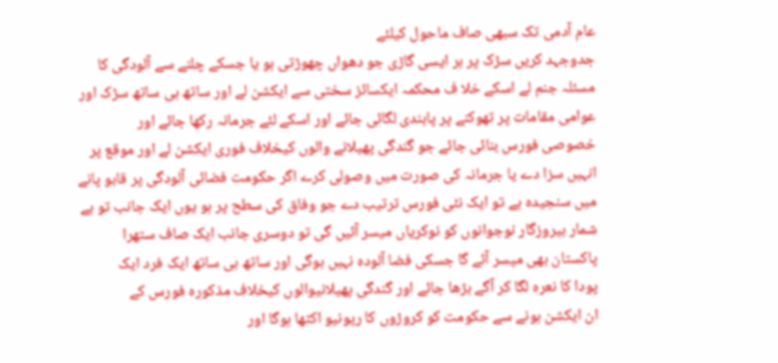عام آدمی تک سبھی صاف ماحول کیلئے
جدوجہد کریں سڑک پر ہر ایسی گاڑی جو دھواں چھوڑتی ہو یا جسکے چلنے سے آلودگی کا
مسئلہ جنم لے اسکے خلا ف محکمہ ایکسائز سختی سے ایکشن لے اور ساتھ ہی ساتھ سڑک اور
عوامی مقامات پر تھوکنے پر پابندی لگائی جائے اور اسکے لئے جرمانہ رکھا جائے اور
خصوصی فورس بنائی جائے جو گندگی پھیلانے والوں کیخلاف فوری ایکشن لے اور موقع پر
انہیں سزا دے یا جرمانہ کی صورت میں وصولی کرے اگر حکومت فضائی آلودگی پر قابو پانے
میں سنجیدہ ہے تو ایک نئی فورس ترتیب دے جو وفاق کی سطح پر ہو یوں ایک جانب تو بے
شمار بیروزگار نوجوانوں کو نوکریاں میسر آئیں گی تو دوسری جانب ایک صاف ستھرا
پاکستان بھی میسر آئے گا جسکی فضا آلودہ نہیں ہوگی اور ساتھ ہی ساتھ ایک فرد ایک
پودا کا نعرہ لگا کر آگے بڑھا جائے اور گندگی پھیلانیوالوں کیخلاف مذکورہ فورس کے
ان ایکشن ہونے سے حکومت کو کروڑوں کا ریونیو اکٹھا ہوگا اور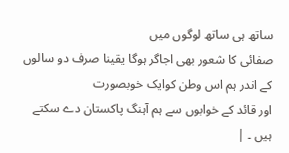ساتھ ہی ساتھ لوگوں میں
صفائی کا شعور بھی اجاگر ہوگا یقینا صرف دو سالوں کے اندر ہم اس وطن کوایک خوبصورت
اور قائد کے خوابوں سے ہم آہنگ پاکستان دے سکتے ہیں ۔ |